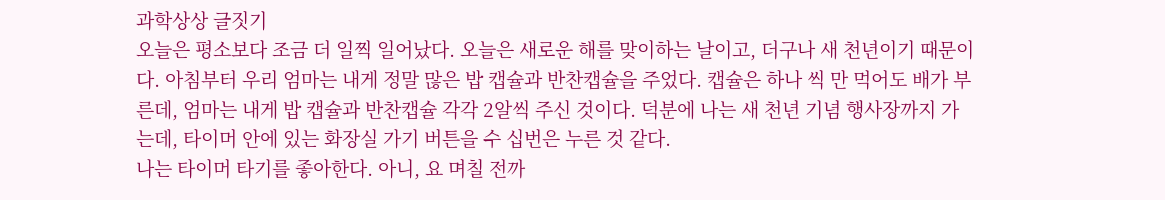과학상상 글짓기
오늘은 평소보다 조금 더 일찍 일어났다. 오늘은 새로운 해를 맞이하는 날이고, 더구나 새 천년이기 때문이다. 아침부터 우리 엄마는 내게 정말 많은 밥 캡슐과 반찬캡슐을 주었다. 캡슐은 하나 씩 만 먹어도 배가 부른데, 엄마는 내게 밥 캡슐과 반찬캡슐 각각 2알씩 주신 것이다. 덕분에 나는 새 천년 기념 행사장까지 가는데, 타이머 안에 있는 화장실 가기 버튼을 수 십번은 누른 것 같다.
나는 타이머 타기를 좋아한다. 아니, 요 며칠 전까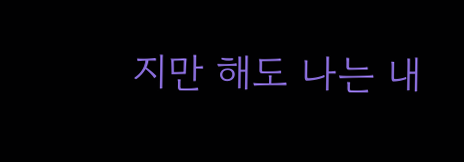지만 해도 나는 내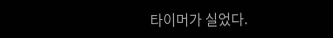타이머가 실었다.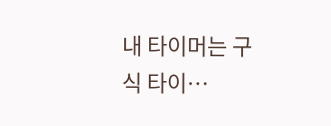내 타이머는 구식 타이…